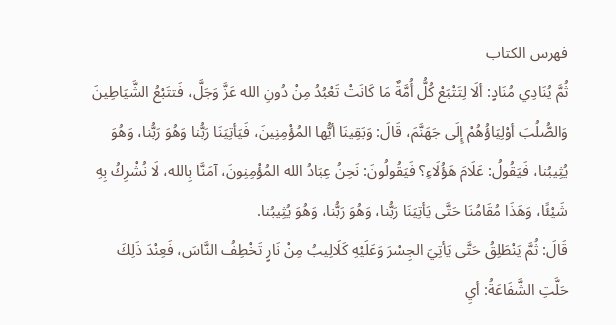فهرس الكتاب
ثُمَّ يُنَادِي مُنَادٍ: ألَا لِتَتْبَعْ كُلُّ أُمَّةٌ مَا كَانَتْ تَعْبُدُ مِنْ دُونِ الله عَزَّ وَجَلَّ، فَتتَبْعُ الشَّيَاطِينَ وَالصُّلُبَ أوْلِيَاؤُهُمْ إِلَى جَهَنَّمَ، قَالَ: وَبَقِينَا أيُّها المُؤْمِنِينَ، فَيَأتِيَنَا رَبُّنا وَهُوَ رَبُّنا، وَهُوَ يُثِيبُنا، فَيَقُولُ: عَلَامَ هَؤُلَاءِ؟ فَيَقُولُونَ: نَحِنُ عِبَادُ الله المُؤْمِنِونَ، آمَنَّا بِالله، لَا نُشْرِكُ بِهِ شَيْئًا، وَهَذَا مُقَامُنَا حَتَّى يَأتِيَنَا رَبُّنا، وَهُوَ رَبُّنا، وَهُوَ يُثِيبُنا.
قَالَ: ثُمَّ يَنْطَلِقُ حَتَّى يَأتِيَ الجِسْرَ وَعَلَيْهِ كَلَالِيبُ مِنْ نَارٍ تَخْطِفُ النَّاسَ، فَعِنْدَ ذَلِكَ حَلَّتِ الشَّفَاعَةُ: أيِ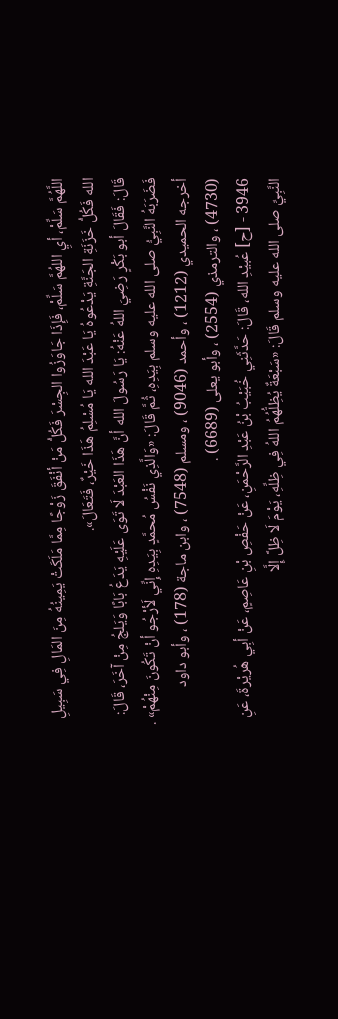اللَّهُمَّ سَلِّمْ، أيِ اللهُمَّ سَلِّمْ، فَإِذَا جَاوَزُوا الجِسْرَ فَكُلُّ مَنْ أنْفَقَ زَوْجًا مِمَّا مَلَكَتْ يَمِينُهُ مِنَ المَالِ فِي سَبِيلِ الله فَكُلُّ خَزَنَةِ الجَنَّةِ يَدْعُوهُ يَا عَبْدَ الله يَا مُسْلِمُ هَذَا خَيْرٌ، فَتَعَالَ».
قَالَ: فَقَالَ أبو بَكْرٍ رَضِيَ اللهُ عَنْهُ: يَا رَسُولَ الله أنَّ هَذَا العَبْدَ لَا تَوَى عَلَيْهِ يَدَعُ بَابًا وَيَلجُ مِنْ آخَرَ، قَالَ: فَضَرَبَهُ النَّبِيُّ صلى الله عليه وسلم بِيَدِهِ، ثُمَّ قَالَ: «وَالَّذِي نَفْسُ مُحمَّدٍ بِيَدِهِ إِنِّي لَأرْجُو أنْ تَكُونَ مِنْهُمْ» .
أخرجه الحميدي (1212) ، وأحمد (9046) ، ومسلم (7548) ، وابن ماجة (178) ، وأبو داود (4730) ، والترمذي (2554) ، وأبو يعلى (6689) .
3946 - [ح] عُبيْدِ الله، قَالَ: حَدَّثَنِي خُبَيْبُ بْنُ عَبْدِ الرَّحْمَنِ، عَنْ حَفْصِ بْنِ عَاصِمٍ، عَنْ أبِي هُريْرةَ، عَنِ النَّبِيِّ صلى الله عليه وسلم قَالَ: «سَبْعَةٌ يُظِلُّهُمُ اللهُ فِي ظِلِّهِ، يَوْمَ لَا ظِلَّ إِلَّا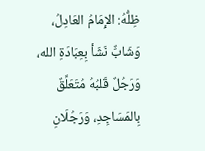ظِلُّهُ: الإِمَامُ العَادِلُ، وَشَابٌّ نَشَأ بِعِبَادَةِ الله، وَرَجُلٌ قَلبُهُ مُتَعَلِّقٌ بِالمَسَاجِدِ، وَرَجُلَانِ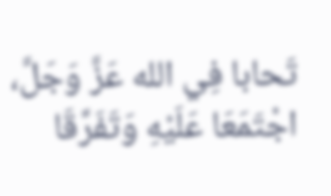تَحابا فِي الله عَزَّ وَجَلَّ، اجْتَمَعَا عَلَيْهِ وَتَفَرَّقَا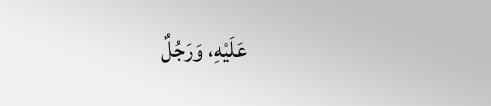عَلَيْهِ، وَرَجُلٌ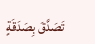تَصَدَّقَ بِصَدَقَةٍ